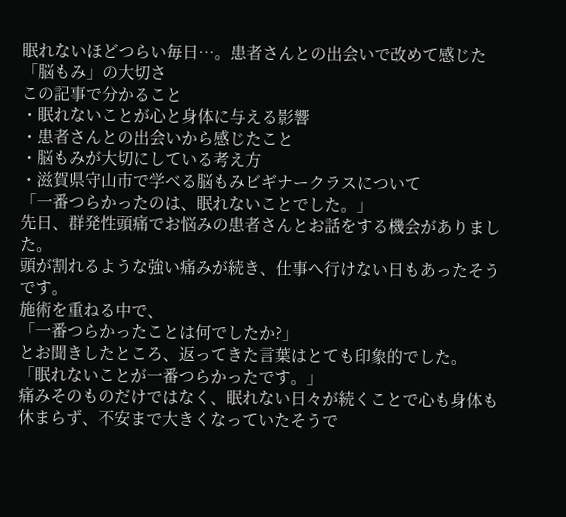眠れないほどつらい毎日…。患者さんとの出会いで改めて感じた「脳もみ」の大切さ
この記事で分かること
・眠れないことが心と身体に与える影響
・患者さんとの出会いから感じたこと
・脳もみが大切にしている考え方
・滋賀県守山市で学べる脳もみビギナークラスについて
「一番つらかったのは、眠れないことでした。」
先日、群発性頭痛でお悩みの患者さんとお話をする機会がありました。
頭が割れるような強い痛みが続き、仕事へ行けない日もあったそうです。
施術を重ねる中で、
「一番つらかったことは何でしたか?」
とお聞きしたところ、返ってきた言葉はとても印象的でした。
「眠れないことが一番つらかったです。」
痛みそのものだけではなく、眠れない日々が続くことで心も身体も休まらず、不安まで大きくなっていたそうで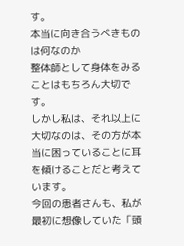す。
本当に向き合うべきものは何なのか
整体師として身体をみることはもちろん大切です。
しかし私は、それ以上に大切なのは、その方が本当に困っていることに耳を傾けることだと考えています。
今回の患者さんも、私が最初に想像していた「頭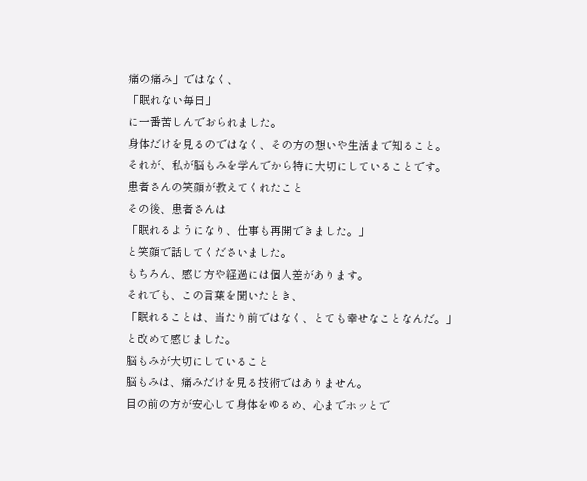痛の痛み」ではなく、
「眠れない毎日」
に一番苦しんでおられました。
身体だけを見るのではなく、その方の想いや生活まで知ること。
それが、私が脳もみを学んでから特に大切にしていることです。
患者さんの笑顔が教えてくれたこと
その後、患者さんは
「眠れるようになり、仕事も再開できました。」
と笑顔で話してくださいました。
もちろん、感じ方や経過には個人差があります。
それでも、この言葉を聞いたとき、
「眠れることは、当たり前ではなく、とても幸せなことなんだ。」
と改めて感じました。
脳もみが大切にしていること
脳もみは、痛みだけを見る技術ではありません。
目の前の方が安心して身体をゆるめ、心までホッとで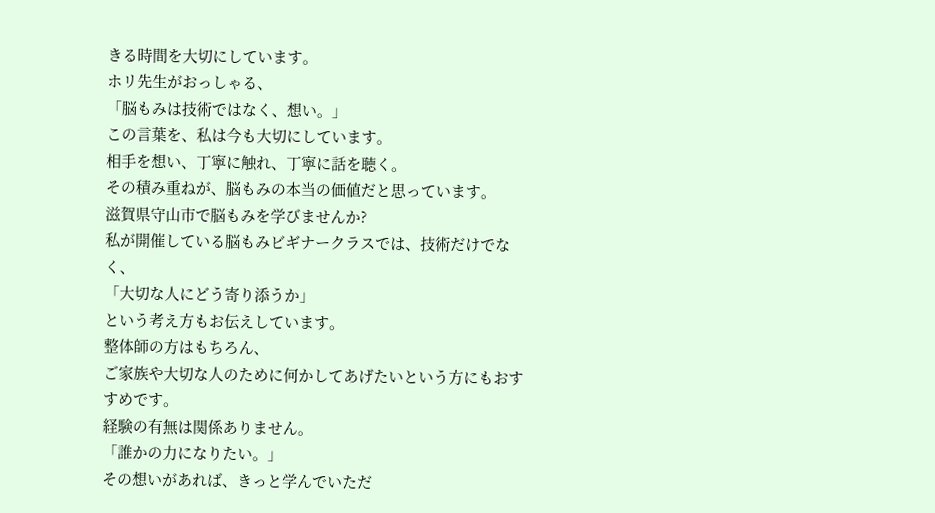きる時間を大切にしています。
ホリ先生がおっしゃる、
「脳もみは技術ではなく、想い。」
この言葉を、私は今も大切にしています。
相手を想い、丁寧に触れ、丁寧に話を聴く。
その積み重ねが、脳もみの本当の価値だと思っています。
滋賀県守山市で脳もみを学びませんか?
私が開催している脳もみビギナークラスでは、技術だけでなく、
「大切な人にどう寄り添うか」
という考え方もお伝えしています。
整体師の方はもちろん、
ご家族や大切な人のために何かしてあげたいという方にもおすすめです。
経験の有無は関係ありません。
「誰かの力になりたい。」
その想いがあれば、きっと学んでいただ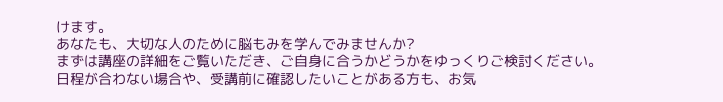けます。
あなたも、大切な人のために脳もみを学んでみませんか?
まずは講座の詳細をご覧いただき、ご自身に合うかどうかをゆっくりご検討ください。
日程が合わない場合や、受講前に確認したいことがある方も、お気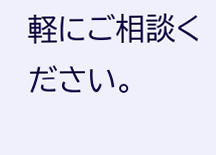軽にご相談ください。